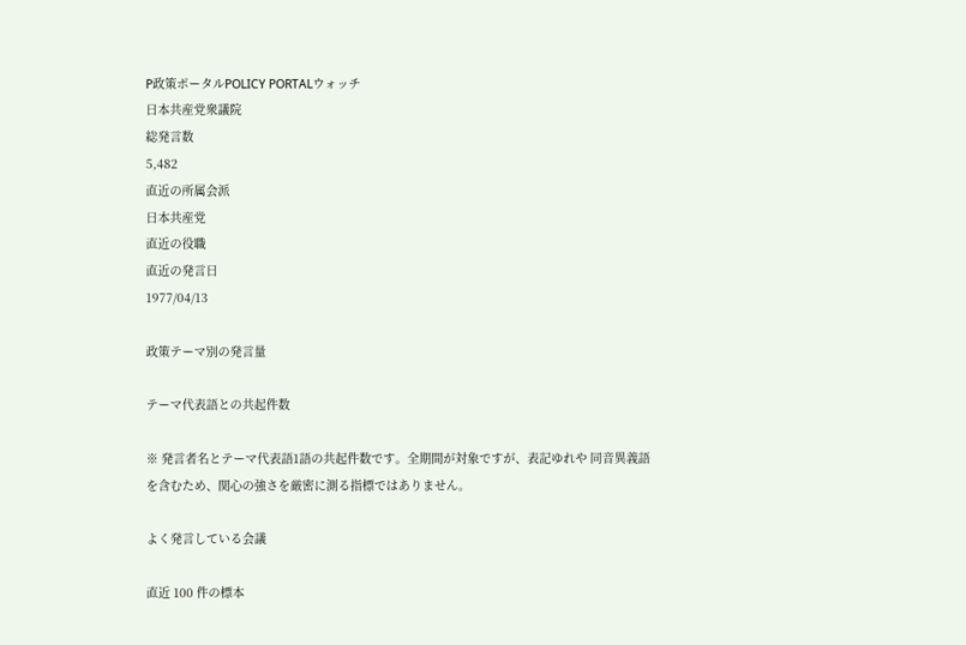P政策ポータルPOLICY PORTALウォッチ
日本共産党衆議院
総発言数
5,482
直近の所属会派
日本共産党
直近の役職
直近の発言日
1977/04/13

政策テーマ別の発言量

テーマ代表語との共起件数

※ 発言者名とテーマ代表語1語の共起件数です。全期間が対象ですが、表記ゆれや 同音異義語を含むため、関心の強さを厳密に測る指標ではありません。

よく発言している会議

直近 100 件の標本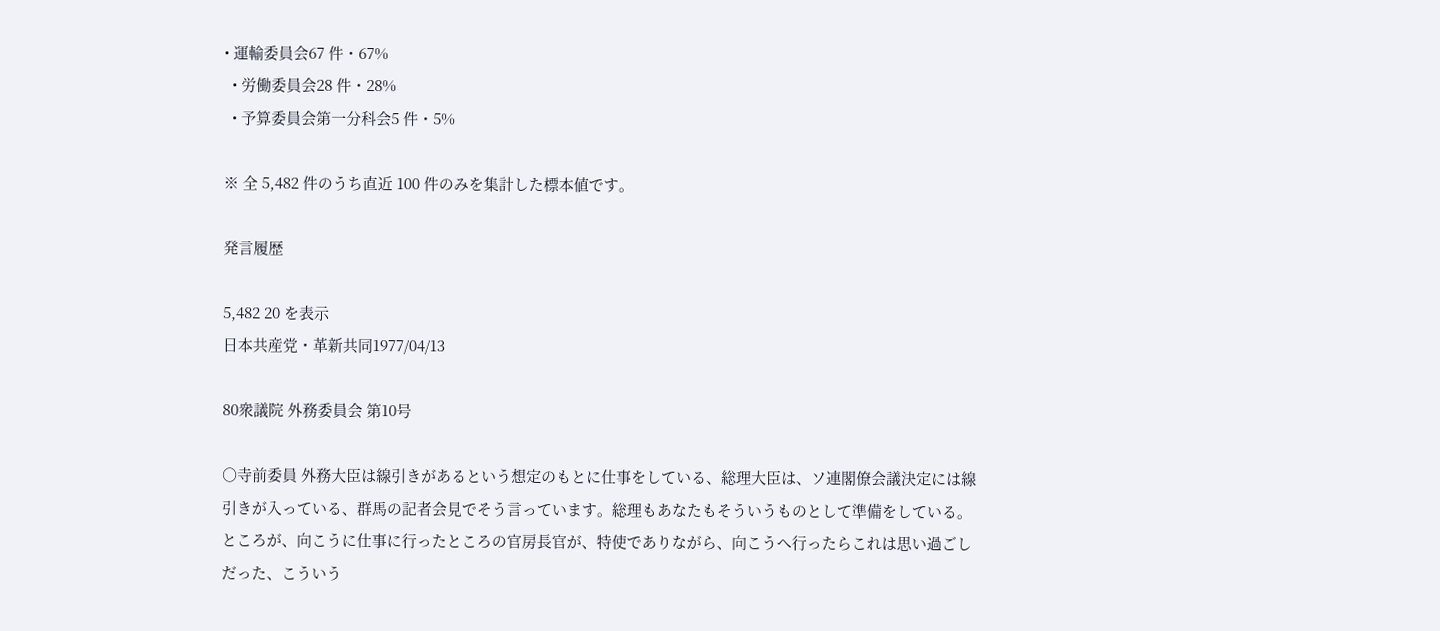• 運輸委員会67 件・67%
  • 労働委員会28 件・28%
  • 予算委員会第一分科会5 件・5%

※ 全 5,482 件のうち直近 100 件のみを集計した標本値です。

発言履歴

5,482 20 を表示
日本共産党・革新共同1977/04/13

80衆議院 外務委員会 第10号

○寺前委員 外務大臣は線引きがあるという想定のもとに仕事をしている、総理大臣は、ソ連閣僚会議決定には線引きが入っている、群馬の記者会見でそう言っています。総理もあなたもそういうものとして準備をしている。ところが、向こうに仕事に行ったところの官房長官が、特使でありながら、向こうへ行ったらこれは思い過ごしだった、こういう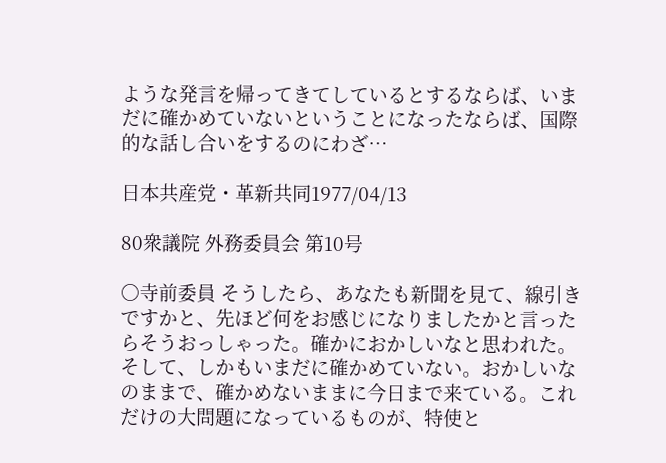ような発言を帰ってきてしているとするならば、いまだに確かめていないということになったならば、国際的な話し合いをするのにわざ…

日本共産党・革新共同1977/04/13

80衆議院 外務委員会 第10号

○寺前委員 そうしたら、あなたも新聞を見て、線引きですかと、先ほど何をお感じになりましたかと言ったらそうおっしゃった。確かにおかしいなと思われた。そして、しかもいまだに確かめていない。おかしいなのままで、確かめないままに今日まで来ている。これだけの大問題になっているものが、特使と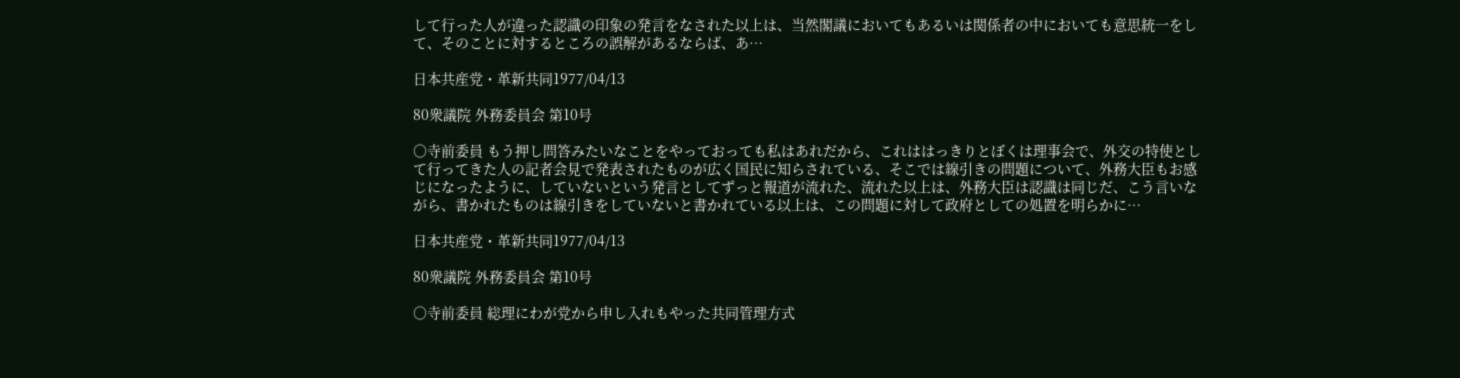して行った人が違った認識の印象の発言をなされた以上は、当然閣議においてもあるいは関係者の中においても意思統一をして、そのことに対するところの誤解があるならば、あ…

日本共産党・革新共同1977/04/13

80衆議院 外務委員会 第10号

○寺前委員 もう押し問答みたいなことをやっておっても私はあれだから、これははっきりとぼくは理事会で、外交の特使として行ってきた人の記者会見で発表されたものが広く国民に知らされている、そこでは線引きの問題について、外務大臣もお感じになったように、していないという発言としてずっと報道が流れた、流れた以上は、外務大臣は認識は同じだ、こう言いながら、書かれたものは線引きをしていないと書かれている以上は、この問題に対して政府としての処置を明らかに…

日本共産党・革新共同1977/04/13

80衆議院 外務委員会 第10号

○寺前委員 総理にわが党から申し入れもやった共同管理方式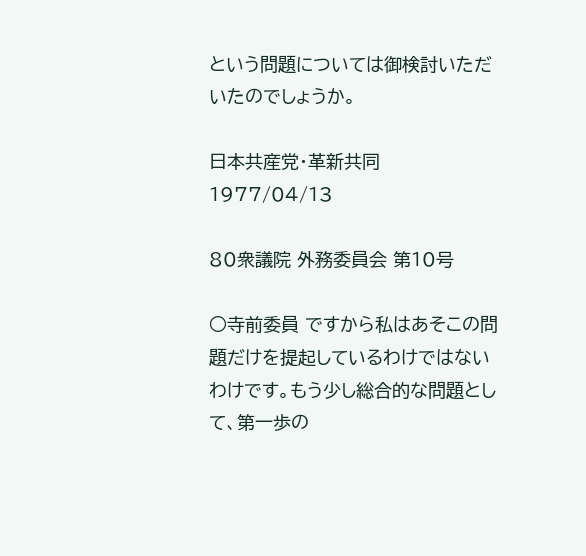という問題については御検討いただいたのでしょうか。

日本共産党・革新共同1977/04/13

80衆議院 外務委員会 第10号

○寺前委員 ですから私はあそこの問題だけを提起しているわけではないわけです。もう少し総合的な問題として、第一歩の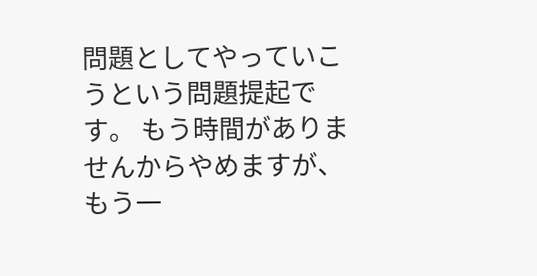問題としてやっていこうという問題提起です。 もう時間がありませんからやめますが、もう一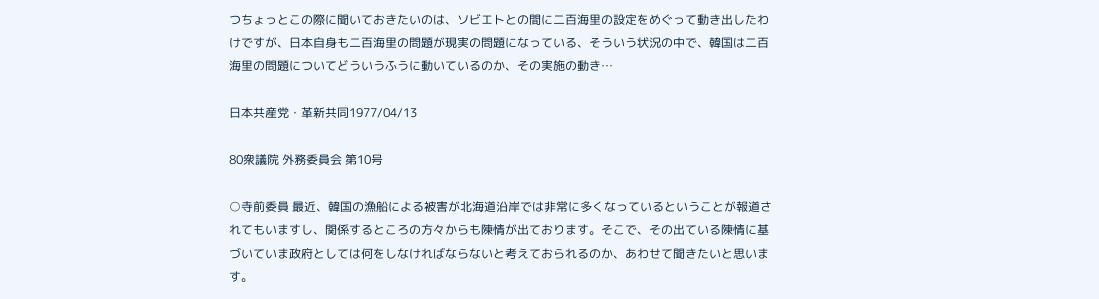つちょっとこの際に聞いておきたいのは、ソビエトとの間に二百海里の設定をめぐって動き出したわけですが、日本自身も二百海里の問題が現実の問題になっている、そういう状況の中で、韓国は二百海里の問題についてどういうふうに動いているのか、その実施の動き…

日本共産党・革新共同1977/04/13

80衆議院 外務委員会 第10号

○寺前委員 最近、韓国の漁船による被害が北海道沿岸では非常に多くなっているということが報道されてもいますし、関係するところの方々からも陳情が出ております。そこで、その出ている陳情に基づいていま政府としては何をしなければならないと考えておられるのか、あわせて聞きたいと思います。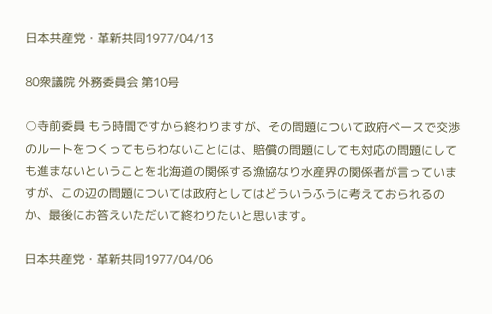日本共産党・革新共同1977/04/13

80衆議院 外務委員会 第10号

○寺前委員 もう時間ですから終わりますが、その問題について政府ベースで交渉のルートをつくってもらわないことには、賠償の問題にしても対応の問題にしても進まないということを北海道の関係する漁協なり水産界の関係者が言っていますが、この辺の問題については政府としてはどういうふうに考えておられるのか、最後にお答えいただいて終わりたいと思います。

日本共産党・革新共同1977/04/06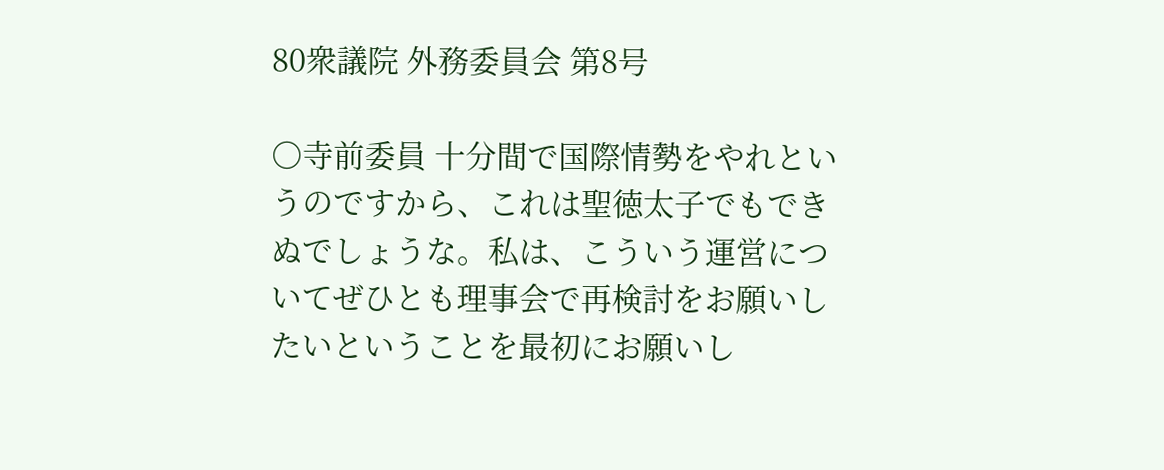80衆議院 外務委員会 第8号

○寺前委員 十分間で国際情勢をやれというのですから、これは聖徳太子でもできぬでしょうな。私は、こういう運営についてぜひとも理事会で再検討をお願いしたいということを最初にお願いし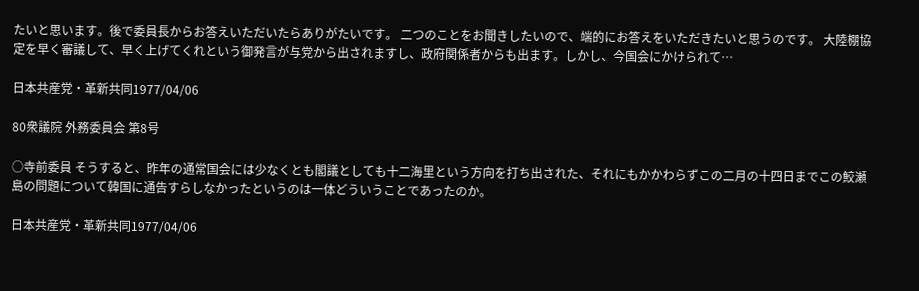たいと思います。後で委員長からお答えいただいたらありがたいです。 二つのことをお聞きしたいので、端的にお答えをいただきたいと思うのです。 大陸棚協定を早く審議して、早く上げてくれという御発言が与党から出されますし、政府関係者からも出ます。しかし、今国会にかけられて…

日本共産党・革新共同1977/04/06

80衆議院 外務委員会 第8号

○寺前委員 そうすると、昨年の通常国会には少なくとも閣議としても十二海里という方向を打ち出された、それにもかかわらずこの二月の十四日までこの鮫瀬島の問題について韓国に通告すらしなかったというのは一体どういうことであったのか。

日本共産党・革新共同1977/04/06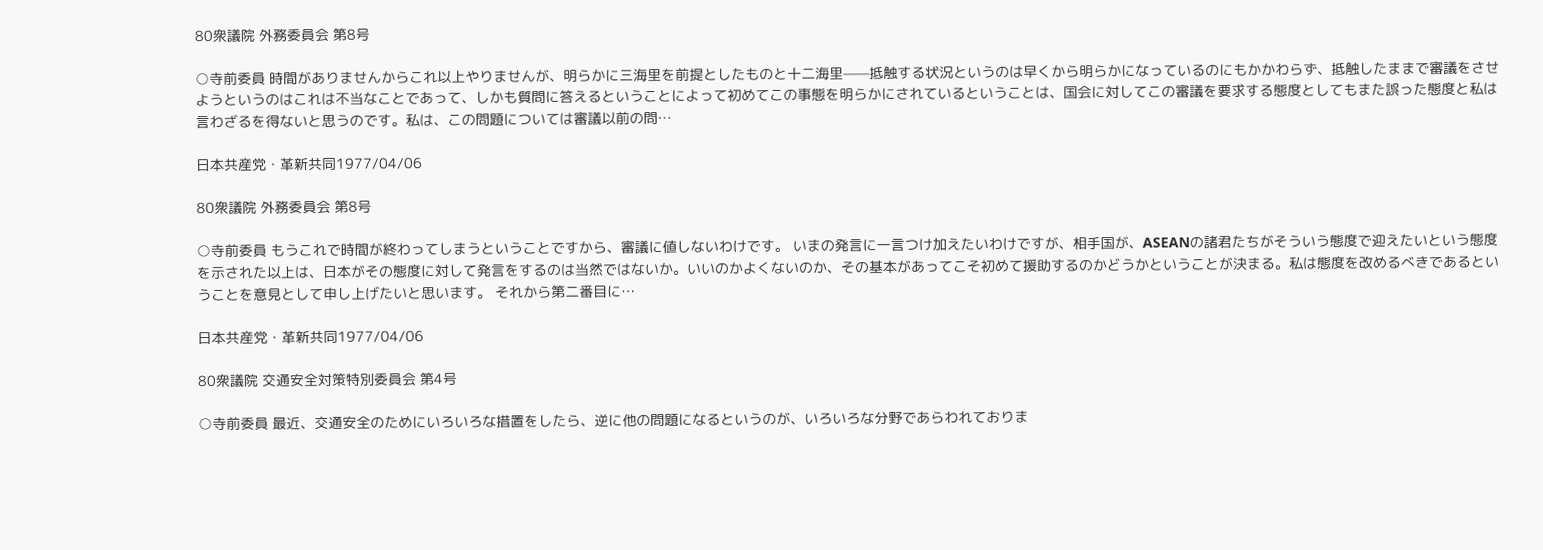80衆議院 外務委員会 第8号

○寺前委員 時間がありませんからこれ以上やりませんが、明らかに三海里を前提としたものと十二海里——抵触する状況というのは早くから明らかになっているのにもかかわらず、抵触したままで審議をさせようというのはこれは不当なことであって、しかも質問に答えるということによって初めてこの事態を明らかにされているということは、国会に対してこの審議を要求する態度としてもまた誤った態度と私は言わざるを得ないと思うのです。私は、この問題については審議以前の問…

日本共産党・革新共同1977/04/06

80衆議院 外務委員会 第8号

○寺前委員 もうこれで時間が終わってしまうということですから、審議に値しないわけです。 いまの発言に一言つけ加えたいわけですが、相手国が、ASEANの諸君たちがそういう態度で迎えたいという態度を示された以上は、日本がその態度に対して発言をするのは当然ではないか。いいのかよくないのか、その基本があってこそ初めて援助するのかどうかということが決まる。私は態度を改めるべきであるということを意見として申し上げたいと思います。 それから第二番目に…

日本共産党・革新共同1977/04/06

80衆議院 交通安全対策特別委員会 第4号

○寺前委員 最近、交通安全のためにいろいろな措置をしたら、逆に他の問題になるというのが、いろいろな分野であらわれておりま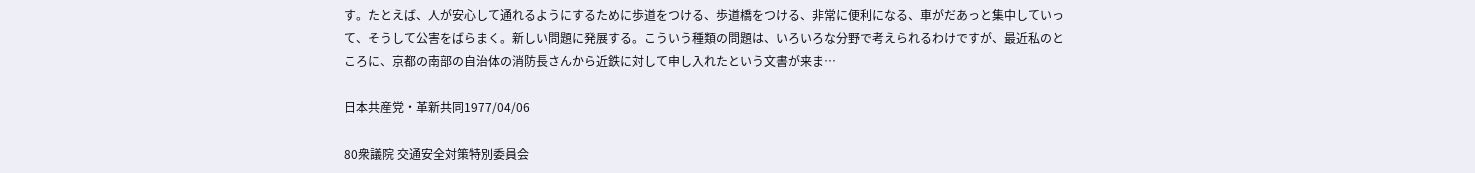す。たとえば、人が安心して通れるようにするために歩道をつける、歩道橋をつける、非常に便利になる、車がだあっと集中していって、そうして公害をばらまく。新しい問題に発展する。こういう種類の問題は、いろいろな分野で考えられるわけですが、最近私のところに、京都の南部の自治体の消防長さんから近鉄に対して申し入れたという文書が来ま…

日本共産党・革新共同1977/04/06

80衆議院 交通安全対策特別委員会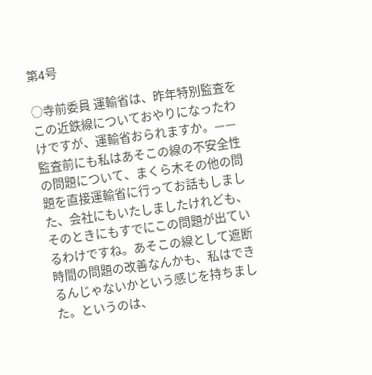第4号

○寺前委員 運輸省は、昨年特別監査をこの近鉄線についておやりになったわけですが、運輸省おられますか。——監査前にも私はあそこの線の不安全性の問題について、まくら木その他の問題を直接運輸省に行ってお話もしました、会社にもいたしましたけれども、そのときにもすでにこの問題が出ているわけですね。あそこの線として遮断時間の問題の改善なんかも、私はできるんじゃないかという感じを持ちました。というのは、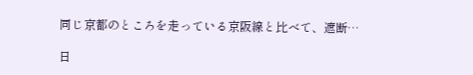同じ京都のところを走っている京阪線と比べて、遮断…

日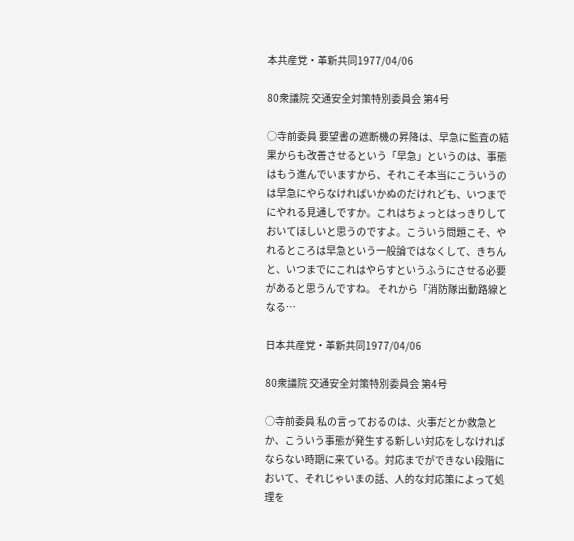本共産党・革新共同1977/04/06

80衆議院 交通安全対策特別委員会 第4号

○寺前委員 要望書の遮断機の昇降は、早急に監査の結果からも改善させるという「早急」というのは、事態はもう進んでいますから、それこそ本当にこういうのは早急にやらなければいかぬのだけれども、いつまでにやれる見通しですか。これはちょっとはっきりしておいてほしいと思うのですよ。こういう問題こそ、やれるところは早急という一般論ではなくして、きちんと、いつまでにこれはやらすというふうにさせる必要があると思うんですね。 それから「消防隊出動路線となる…

日本共産党・革新共同1977/04/06

80衆議院 交通安全対策特別委員会 第4号

○寺前委員 私の言っておるのは、火事だとか救急とか、こういう事態が発生する新しい対応をしなければならない時期に来ている。対応までができない段階において、それじゃいまの話、人的な対応策によって処理を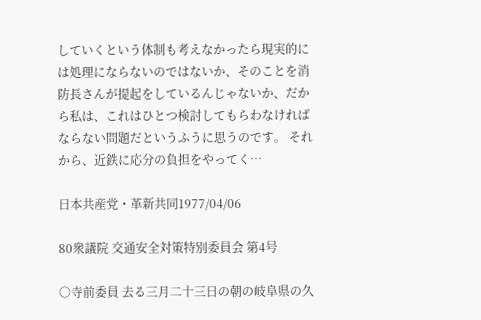していくという体制も考えなかったら現実的には処理にならないのではないか、そのことを消防長さんが提起をしているんじゃないか、だから私は、これはひとつ検討してもらわなければならない問題だというふうに思うのです。 それから、近鉄に応分の負担をやってく…

日本共産党・革新共同1977/04/06

80衆議院 交通安全対策特別委員会 第4号

○寺前委員 去る三月二十三日の朝の岐阜県の久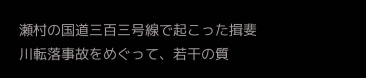瀬村の国道三百三号線で起こった揖斐川転落事故をめぐって、若干の質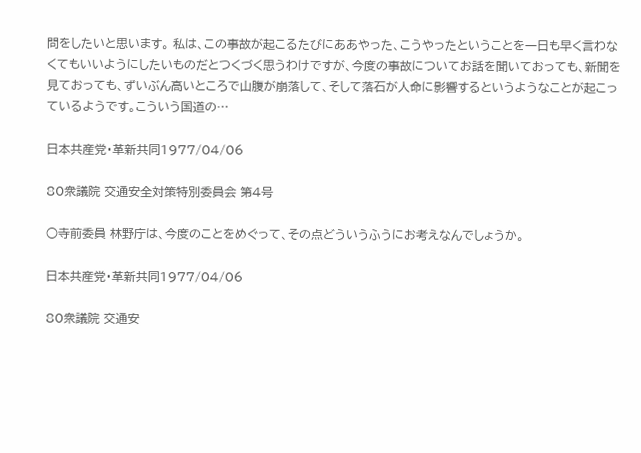問をしたいと思います。 私は、この事故が起こるたびにああやった、こうやったということを一日も早く言わなくてもいいようにしたいものだとつくづく思うわけですが、今度の事故についてお話を聞いておっても、新聞を見ておっても、ずいぶん高いところで山腹が崩落して、そして落石が人命に影響するというようなことが起こっているようです。こういう国道の…

日本共産党・革新共同1977/04/06

80衆議院 交通安全対策特別委員会 第4号

○寺前委員 林野庁は、今度のことをめぐって、その点どういうふうにお考えなんでしょうか。

日本共産党・革新共同1977/04/06

80衆議院 交通安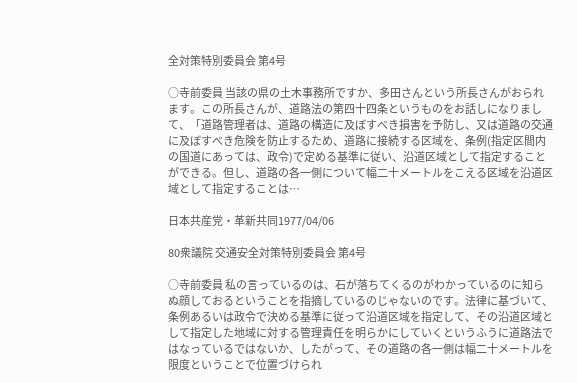全対策特別委員会 第4号

○寺前委員 当該の県の土木事務所ですか、多田さんという所長さんがおられます。この所長さんが、道路法の第四十四条というものをお話しになりまして、「道路管理者は、道路の構造に及ぼすべき損害を予防し、又は道路の交通に及ぼすべき危険を防止するため、道路に接続する区域を、条例(指定区間内の国道にあっては、政令)で定める基準に従い、沿道区域として指定することができる。但し、道路の各一側について幅二十メートルをこえる区域を沿道区域として指定することは…

日本共産党・革新共同1977/04/06

80衆議院 交通安全対策特別委員会 第4号

○寺前委員 私の言っているのは、石が落ちてくるのがわかっているのに知らぬ顔しておるということを指摘しているのじゃないのです。法律に基づいて、条例あるいは政令で決める基準に従って沿道区域を指定して、その沿道区域として指定した地域に対する管理責任を明らかにしていくというふうに道路法ではなっているではないか、したがって、その道路の各一側は幅二十メートルを限度ということで位置づけられ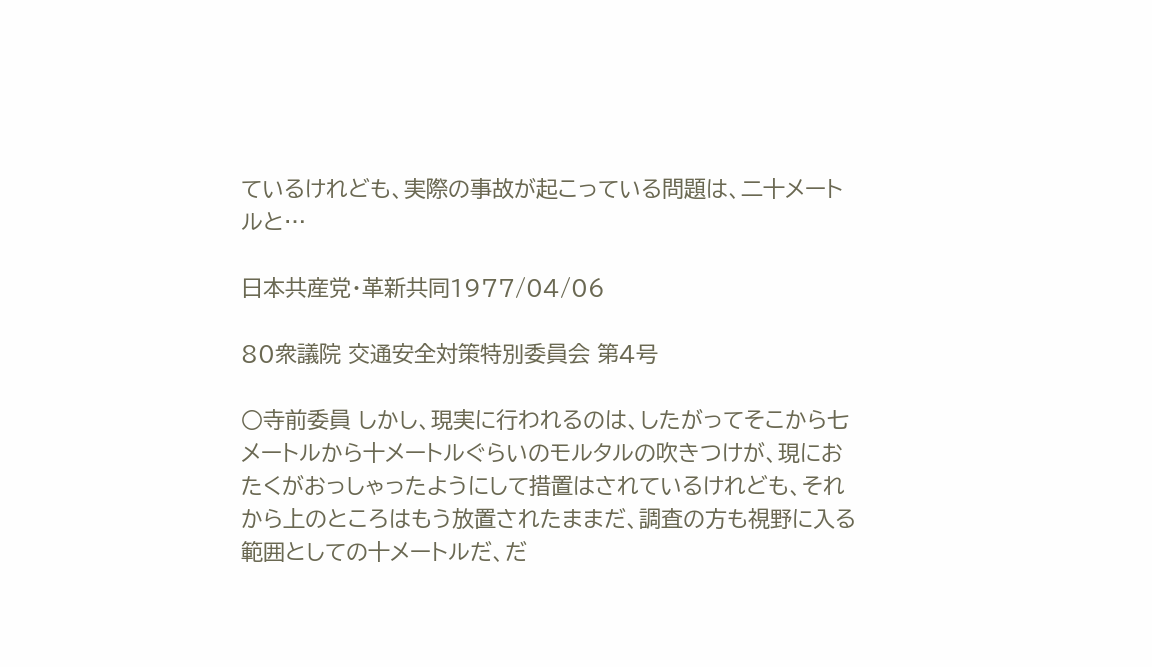ているけれども、実際の事故が起こっている問題は、二十メートルと…

日本共産党・革新共同1977/04/06

80衆議院 交通安全対策特別委員会 第4号

○寺前委員 しかし、現実に行われるのは、したがってそこから七メートルから十メートルぐらいのモルタルの吹きつけが、現におたくがおっしゃったようにして措置はされているけれども、それから上のところはもう放置されたままだ、調査の方も視野に入る範囲としての十メートルだ、だ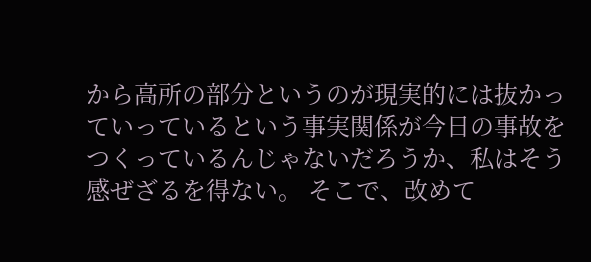から高所の部分というのが現実的には抜かっていっているという事実関係が今日の事故をつくっているんじゃないだろうか、私はそう感ぜざるを得ない。 そこで、改めて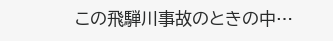この飛騨川事故のときの中…